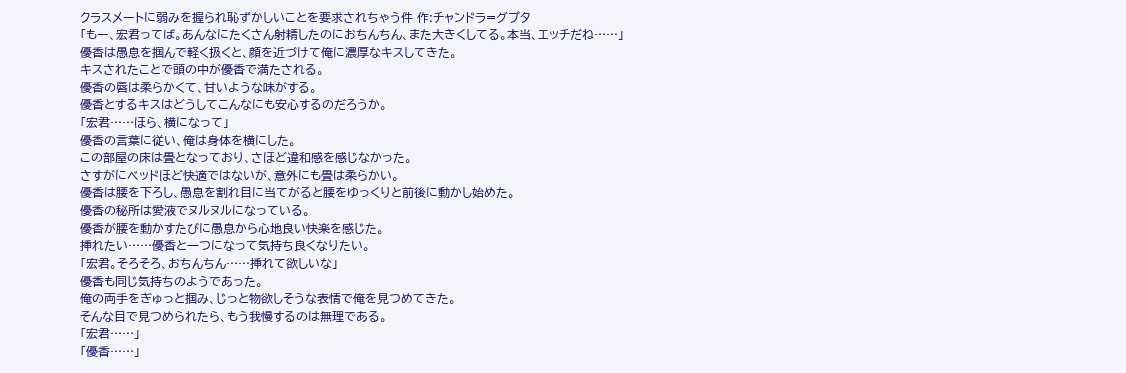クラスメートに弱みを握られ恥ずかしいことを要求されちゃう件 作:チャンドラ=グプタ
「もー、宏君ってば。あんなにたくさん射精したのにおちんちん、また大きくしてる。本当、エッチだね……」
優香は愚息を掴んで軽く扱くと、顔を近づけて俺に濃厚なキスしてきた。
キスされたことで頭の中が優香で満たされる。
優香の唇は柔らかくて、甘いような味がする。
優香とするキスはどうしてこんなにも安心するのだろうか。
「宏君……ほら、横になって」
優香の言葉に従い、俺は身体を横にした。
この部屋の床は畳となっており、さほど違和感を感じなかった。
さすがにベッドほど快適ではないが、意外にも畳は柔らかい。
優香は腰を下ろし、愚息を割れ目に当てがると腰をゆっくりと前後に動かし始めた。
優香の秘所は愛液でヌルヌルになっている。
優香が腰を動かすたびに愚息から心地良い快楽を感じた。
挿れたい……優香と一つになって気持ち良くなりたい。
「宏君。そろそろ、おちんちん……挿れて欲しいな」
優香も同じ気持ちのようであった。
俺の両手をぎゅっと掴み、じっと物欲しそうな表情で俺を見つめてきた。
そんな目で見つめられたら、もう我慢するのは無理である。
「宏君……」
「優香……」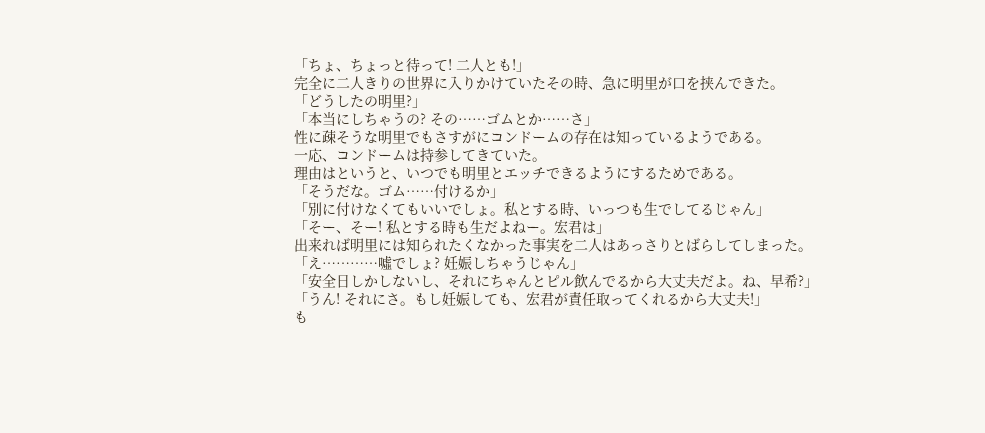「ちょ、ちょっと待って! 二人とも!」
完全に二人きりの世界に入りかけていたその時、急に明里が口を挟んできた。
「どうしたの明里?」
「本当にしちゃうの? その……ゴムとか……さ」
性に疎そうな明里でもさすがにコンドームの存在は知っているようである。
一応、コンドームは持参してきていた。
理由はというと、いつでも明里とエッチできるようにするためである。
「そうだな。ゴム……付けるか」
「別に付けなくてもいいでしょ。私とする時、いっつも生でしてるじゃん」
「そー、そー! 私とする時も生だよねー。宏君は」
出来れば明里には知られたくなかった事実を二人はあっさりとばらしてしまった。
「え…………噓でしょ? 妊娠しちゃうじゃん」
「安全日しかしないし、それにちゃんとピル飲んでるから大丈夫だよ。ね、早希?」
「うん! それにさ。もし妊娠しても、宏君が責任取ってくれるから大丈夫!」
も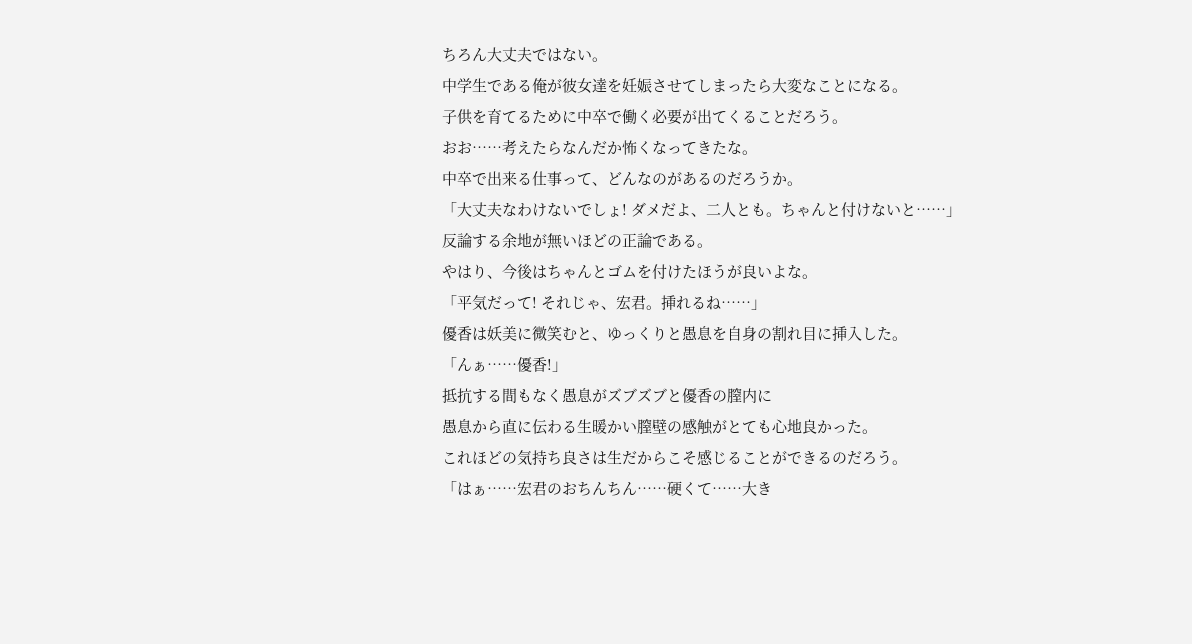ちろん大丈夫ではない。
中学生である俺が彼女達を妊娠させてしまったら大変なことになる。
子供を育てるために中卒で働く必要が出てくることだろう。
おお……考えたらなんだか怖くなってきたな。
中卒で出来る仕事って、どんなのがあるのだろうか。
「大丈夫なわけないでしょ! ダメだよ、二人とも。ちゃんと付けないと……」
反論する余地が無いほどの正論である。
やはり、今後はちゃんとゴムを付けたほうが良いよな。
「平気だって! それじゃ、宏君。挿れるね……」
優香は妖美に微笑むと、ゆっくりと愚息を自身の割れ目に挿入した。
「んぁ……優香!」
抵抗する間もなく愚息がズブズブと優香の膣内に
愚息から直に伝わる生暖かい膣壁の感触がとても心地良かった。
これほどの気持ち良さは生だからこそ感じることができるのだろう。
「はぁ……宏君のおちんちん……硬くて……大き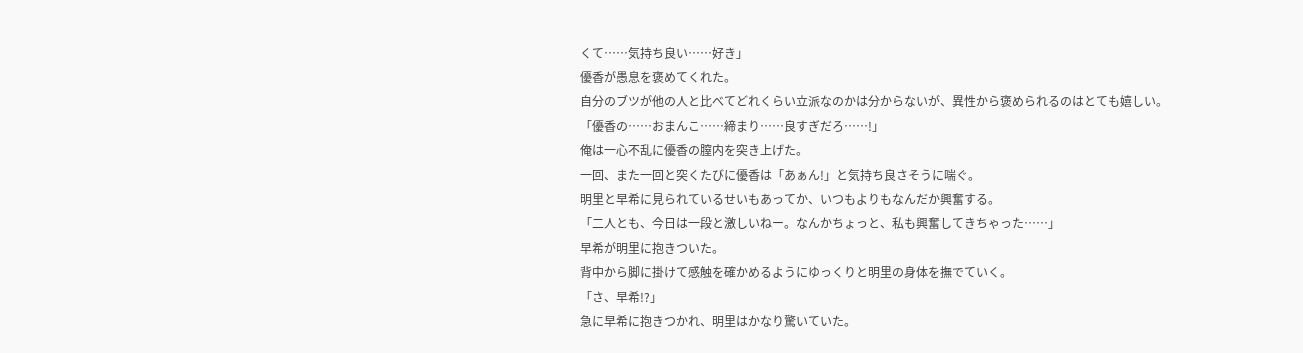くて……気持ち良い……好き」
優香が愚息を褒めてくれた。
自分のブツが他の人と比べてどれくらい立派なのかは分からないが、異性から褒められるのはとても嬉しい。
「優香の……おまんこ……締まり……良すぎだろ……!」
俺は一心不乱に優香の膣内を突き上げた。
一回、また一回と突くたびに優香は「あぁん!」と気持ち良さそうに喘ぐ。
明里と早希に見られているせいもあってか、いつもよりもなんだか興奮する。
「二人とも、今日は一段と激しいねー。なんかちょっと、私も興奮してきちゃった……」
早希が明里に抱きついた。
背中から脚に掛けて感触を確かめるようにゆっくりと明里の身体を撫でていく。
「さ、早希!?」
急に早希に抱きつかれ、明里はかなり驚いていた。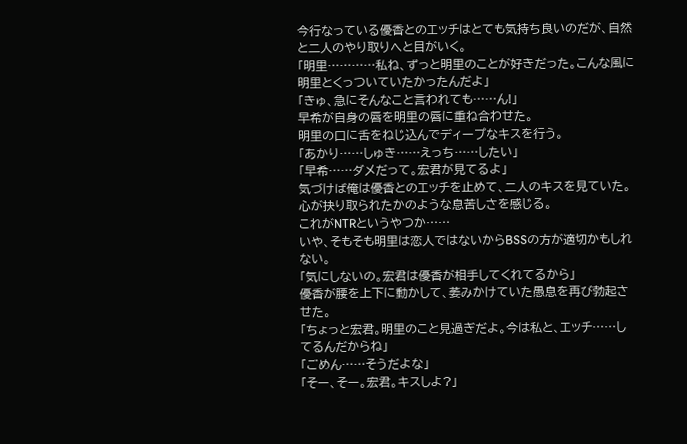今行なっている優香とのエッチはとても気持ち良いのだが、自然と二人のやり取りへと目がいく。
「明里…………私ね、ずっと明里のことが好きだった。こんな風に明里とくっついていたかったんだよ」
「きゅ、急にそんなこと言われても……ん!」
早希が自身の唇を明里の唇に重ね合わせた。
明里の口に舌をねじ込んでディープなキスを行う。
「あかり……しゅき……えっち……したい」
「早希……ダメだって。宏君が見てるよ」
気づけば俺は優香とのエッチを止めて、二人のキスを見ていた。
心が抉り取られたかのような息苦しさを感じる。
これがNTRというやつか……
いや、そもそも明里は恋人ではないからBSSの方が適切かもしれない。
「気にしないの。宏君は優香が相手してくれてるから」
優香が腰を上下に動かして、萎みかけていた愚息を再び勃起させた。
「ちょっと宏君。明里のこと見過ぎだよ。今は私と、エッチ……してるんだからね」
「ごめん……そうだよな」
「そー、そー。宏君。キスしよ?」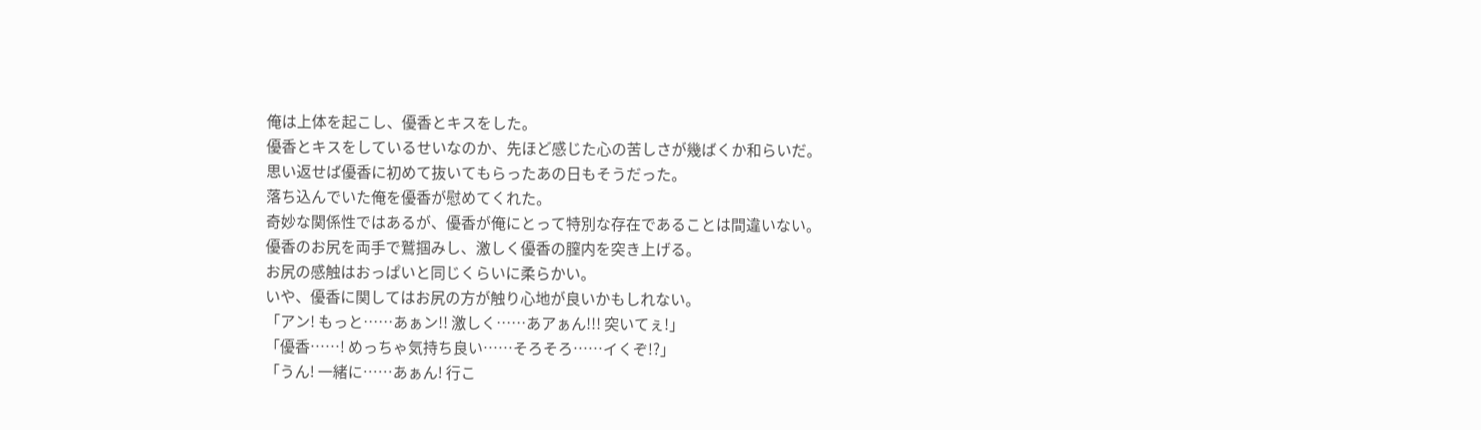俺は上体を起こし、優香とキスをした。
優香とキスをしているせいなのか、先ほど感じた心の苦しさが幾ばくか和らいだ。
思い返せば優香に初めて抜いてもらったあの日もそうだった。
落ち込んでいた俺を優香が慰めてくれた。
奇妙な関係性ではあるが、優香が俺にとって特別な存在であることは間違いない。
優香のお尻を両手で鷲掴みし、激しく優香の膣内を突き上げる。
お尻の感触はおっぱいと同じくらいに柔らかい。
いや、優香に関してはお尻の方が触り心地が良いかもしれない。
「アン! もっと……あぁン!! 激しく……あアぁん!!! 突いてぇ!」
「優香……! めっちゃ気持ち良い……そろそろ……イくぞ!?」
「うん! 一緒に……あぁん! 行こ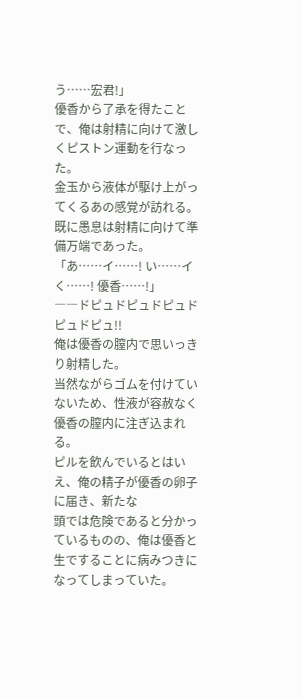う……宏君!」
優香から了承を得たことで、俺は射精に向けて激しくピストン運動を行なった。
金玉から液体が駆け上がってくるあの感覚が訪れる。
既に愚息は射精に向けて準備万端であった。
「あ……イ……! い……イく……! 優香……!」
――ドピュドピュドピュドピュドピュ!!
俺は優香の膣内で思いっきり射精した。
当然ながらゴムを付けていないため、性液が容赦なく優香の膣内に注ぎ込まれる。
ピルを飲んでいるとはいえ、俺の精子が優香の卵子に届き、新たな
頭では危険であると分かっているものの、俺は優香と生ですることに病みつきになってしまっていた。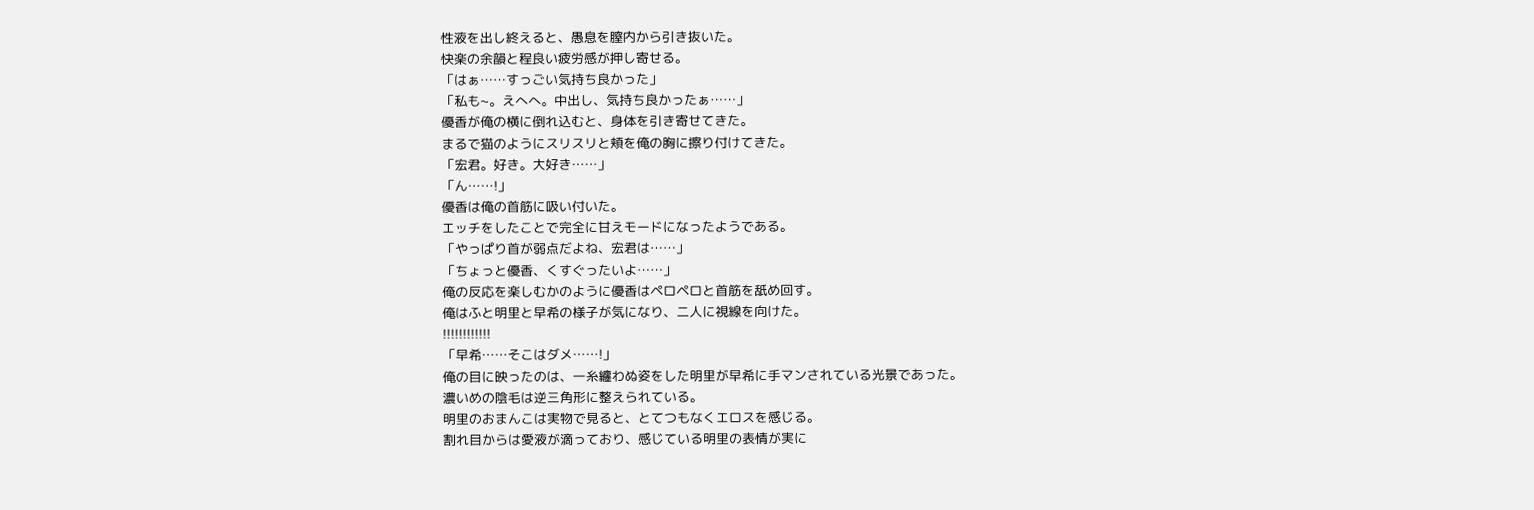性液を出し終えると、愚息を膣内から引き抜いた。
快楽の余韻と程良い疲労感が押し寄せる。
「はぁ……すっごい気持ち良かった」
「私も~。えへへ。中出し、気持ち良かったぁ……」
優香が俺の横に倒れ込むと、身体を引き寄せてきた。
まるで猫のようにスリスリと頬を俺の胸に擦り付けてきた。
「宏君。好き。大好き……」
「ん……!」
優香は俺の首筋に吸い付いた。
エッチをしたことで完全に甘えモードになったようである。
「やっぱり首が弱点だよね、宏君は……」
「ちょっと優香、くすぐったいよ……」
俺の反応を楽しむかのように優香はペロペロと首筋を舐め回す。
俺はふと明里と早希の様子が気になり、二人に視線を向けた。
!!!!!!!!!!!!
「早希……そこはダメ……!」
俺の目に映ったのは、一糸纏わぬ姿をした明里が早希に手マンされている光景であった。
濃いめの陰毛は逆三角形に整えられている。
明里のおまんこは実物で見ると、とてつもなくエロスを感じる。
割れ目からは愛液が滴っており、感じている明里の表情が実に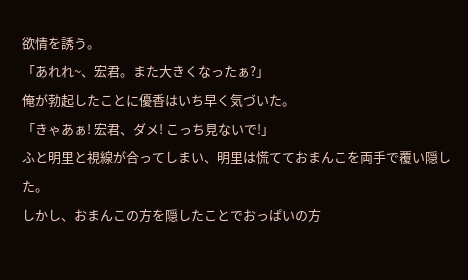欲情を誘う。
「あれれ~、宏君。また大きくなったぁ?」
俺が勃起したことに優香はいち早く気づいた。
「きゃあぁ! 宏君、ダメ! こっち見ないで!」
ふと明里と視線が合ってしまい、明里は慌てておまんこを両手で覆い隠した。
しかし、おまんこの方を隠したことでおっぱいの方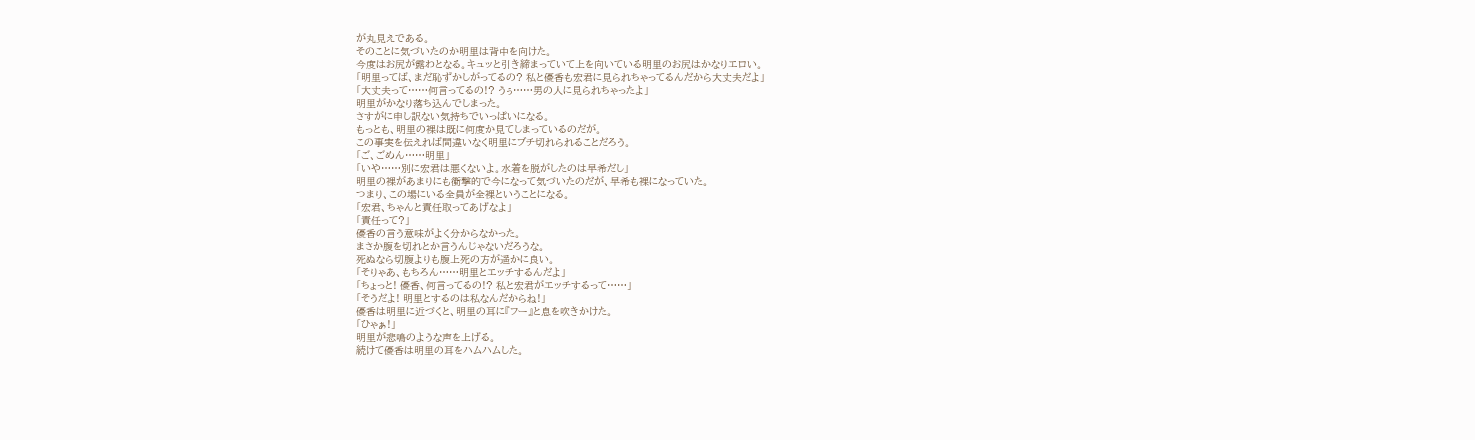が丸見えである。
そのことに気づいたのか明里は背中を向けた。
今度はお尻が露わとなる。キュッと引き締まっていて上を向いている明里のお尻はかなりエロい。
「明里ってば、まだ恥ずかしがってるの? 私と優香も宏君に見られちゃってるんだから大丈夫だよ」
「大丈夫って……何言ってるの!? うぅ……男の人に見られちゃったよ」
明里がかなり落ち込んでしまった。
さすがに申し訳ない気持ちでいっぱいになる。
もっとも、明里の裸は既に何度か見てしまっているのだが。
この事実を伝えれば間違いなく明里にブチ切れられることだろう。
「ご、ごめん……明里」
「いや……別に宏君は悪くないよ。水着を脱がしたのは早希だし」
明里の裸があまりにも衝撃的で今になって気づいたのだが、早希も裸になっていた。
つまり、この場にいる全員が全裸ということになる。
「宏君、ちゃんと責任取ってあげなよ」
「責任って?」
優香の言う意味がよく分からなかった。
まさか腹を切れとか言うんじゃないだろうな。
死ぬなら切腹よりも腹上死の方が遥かに良い。
「そりゃあ、もちろん……明里とエッチするんだよ」
「ちょっと! 優香、何言ってるの!? 私と宏君がエッチするって……」
「そうだよ! 明里とするのは私なんだからね!」
優香は明里に近づくと、明里の耳に『フー』と息を吹きかけた。
「ひゃぁ!」
明里が悲鳴のような声を上げる。
続けて優香は明里の耳をハムハムした。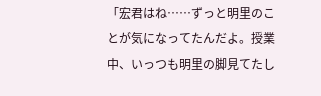「宏君はね……ずっと明里のことが気になってたんだよ。授業中、いっつも明里の脚見てたし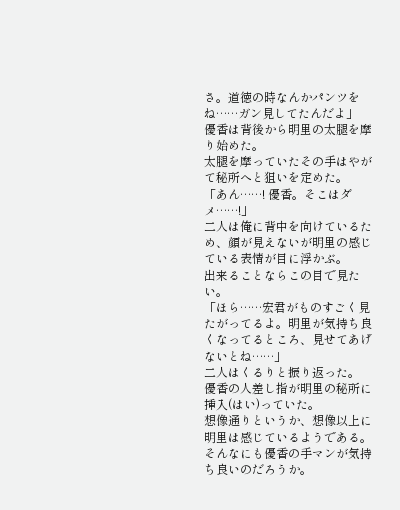さ。道徳の時なんかパンツをね……ガン見してたんだよ」
優香は背後から明里の太腿を摩り始めた。
太腿を摩っていたその手はやがて秘所へと狙いを定めた。
「あん……! 優香。そこはダメ……!」
二人は俺に背中を向けているため、顔が見えないが明里の感じている表情が目に浮かぶ。
出来ることならこの目で見たい。
「ほら……宏君がものすごく見たがってるよ。明里が気持ち良くなってるところ、見せてあげないとね……」
二人はくるりと振り返った。
優香の人差し指が明里の秘所に挿入(はい)っていた。
想像通りというか、想像以上に明里は感じているようである。
そんなにも優香の手マンが気持ち良いのだろうか。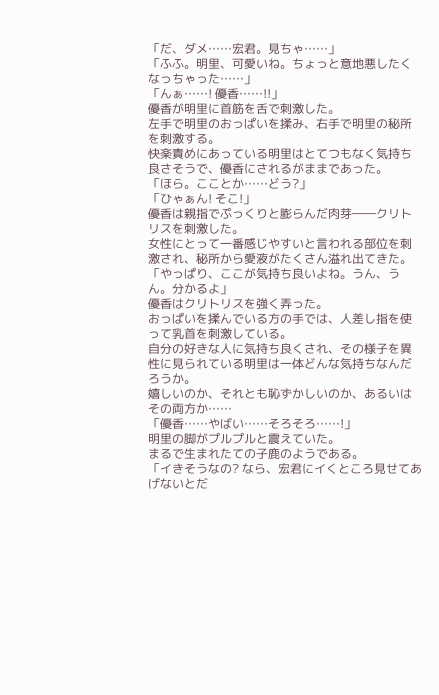「だ、ダメ……宏君。見ちゃ……」
「ふふ。明里、可愛いね。ちょっと意地悪したくなっちゃった……」
「んぁ……! 優香……!!」
優香が明里に首筋を舌で刺激した。
左手で明里のおっぱいを揉み、右手で明里の秘所を刺激する。
快楽責めにあっている明里はとてつもなく気持ち良さそうで、優香にされるがままであった。
「ほら。こことか……どう?」
「ひゃぁん! そこ!」
優香は親指でぷっくりと膨らんだ肉芽――クリトリスを刺激した。
女性にとって一番感じやすいと言われる部位を刺激され、秘所から愛液がたくさん溢れ出てきた。
「やっぱり、ここが気持ち良いよね。うん、うん。分かるよ」
優香はクリトリスを強く弄った。
おっぱいを揉んでいる方の手では、人差し指を使って乳首を刺激している。
自分の好きな人に気持ち良くされ、その様子を異性に見られている明里は一体どんな気持ちなんだろうか。
嬉しいのか、それとも恥ずかしいのか、あるいはその両方か……
「優香……やばい……そろそろ……!」
明里の脚がプルプルと震えていた。
まるで生まれたての子鹿のようである。
「イきそうなの? なら、宏君にイくところ見せてあげないとだ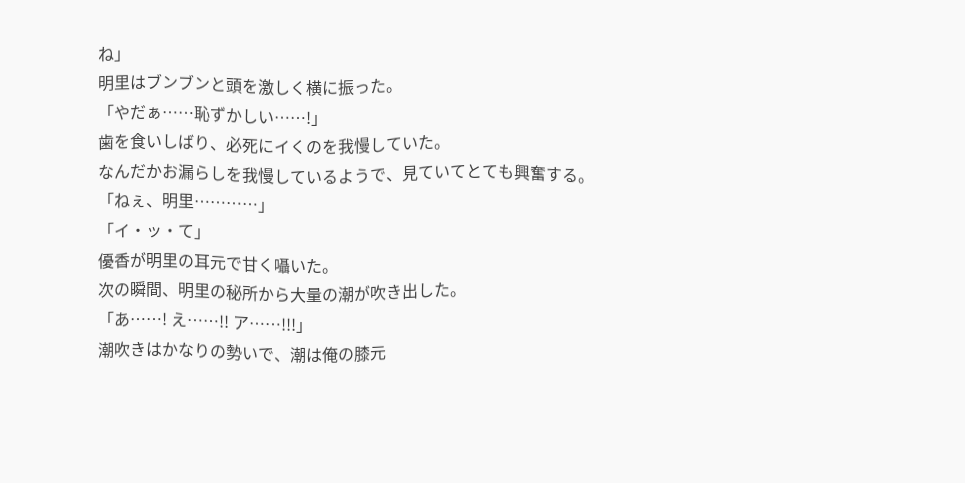ね」
明里はブンブンと頭を激しく横に振った。
「やだぁ……恥ずかしい……!」
歯を食いしばり、必死にイくのを我慢していた。
なんだかお漏らしを我慢しているようで、見ていてとても興奮する。
「ねぇ、明里…………」
「イ・ッ・て」
優香が明里の耳元で甘く囁いた。
次の瞬間、明里の秘所から大量の潮が吹き出した。
「あ……! え……!! ア……!!!」
潮吹きはかなりの勢いで、潮は俺の膝元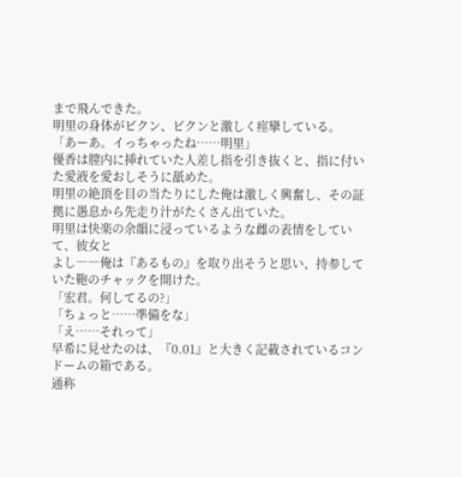まで飛んできた。
明里の身体がビクン、ビクンと激しく痙攣している。
「あーあ。イっちゃったね……明里」
優香は膣内に挿れていた人差し指を引き抜くと、指に付いた愛液を愛おしそうに舐めた。
明里の絶頂を目の当たりにした俺は激しく興奮し、その証拠に愚息から先走り汁がたくさん出ていた。
明里は快楽の余韻に浸っているような雌の表情をしていて、彼女と
よし――俺は『あるもの』を取り出そうと思い、持参していた鞄のチャックを開けた。
「宏君。何してるの?」
「ちょっと……準備をな」
「え……それって」
早希に見せたのは、『0.01』と大きく記載されているコンドームの箱である。
通称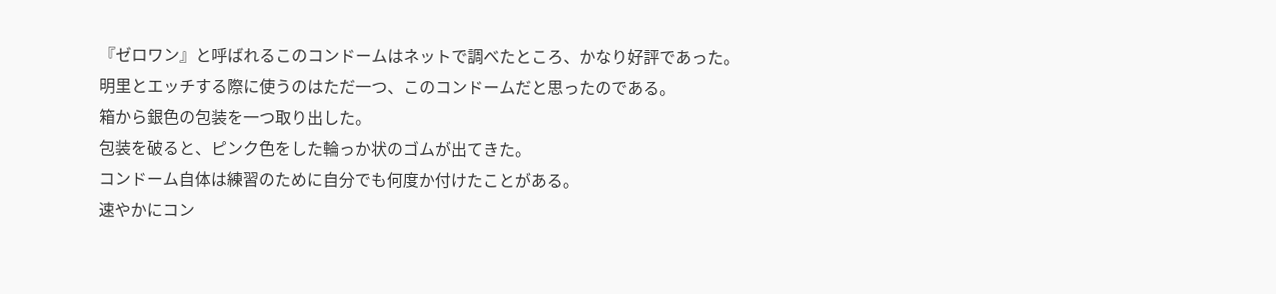『ゼロワン』と呼ばれるこのコンドームはネットで調べたところ、かなり好評であった。
明里とエッチする際に使うのはただ一つ、このコンドームだと思ったのである。
箱から銀色の包装を一つ取り出した。
包装を破ると、ピンク色をした輪っか状のゴムが出てきた。
コンドーム自体は練習のために自分でも何度か付けたことがある。
速やかにコン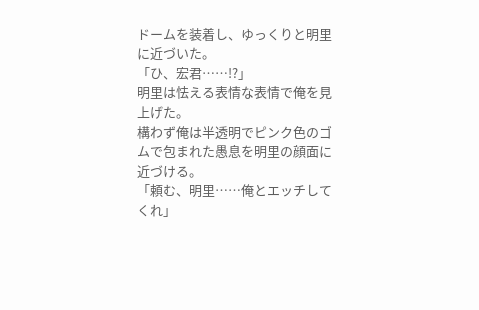ドームを装着し、ゆっくりと明里に近づいた。
「ひ、宏君……!?」
明里は怯える表情な表情で俺を見上げた。
構わず俺は半透明でピンク色のゴムで包まれた愚息を明里の顔面に近づける。
「頼む、明里……俺とエッチしてくれ」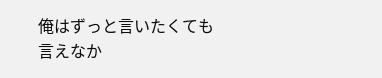俺はずっと言いたくても言えなか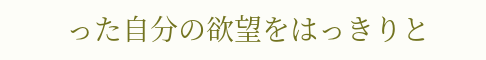った自分の欲望をはっきりと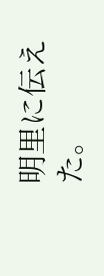明里に伝えた。